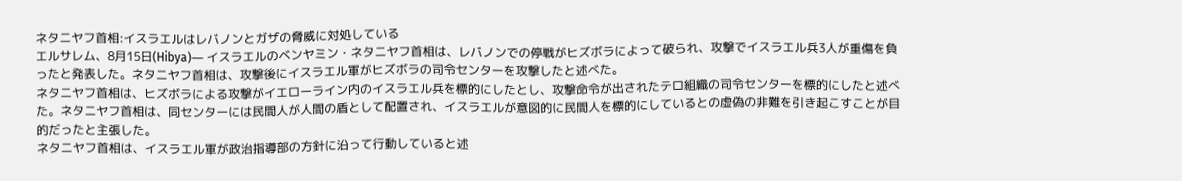ネタニヤフ首相:イスラエルはレバノンとガザの脅威に対処している
エルサレム、8月15日(Hibya)― イスラエルのベンヤミン・ネタニヤフ首相は、レバノンでの停戦がヒズボラによって破られ、攻撃でイスラエル兵3人が重傷を負ったと発表した。ネタニヤフ首相は、攻撃後にイスラエル軍がヒズボラの司令センターを攻撃したと述べた。
ネタニヤフ首相は、ヒズボラによる攻撃がイエローライン内のイスラエル兵を標的にしたとし、攻撃命令が出されたテロ組織の司令センターを標的にしたと述べた。ネタニヤフ首相は、同センターには民間人が人間の盾として配置され、イスラエルが意図的に民間人を標的にしているとの虚偽の非難を引き起こすことが目的だったと主張した。
ネタニヤフ首相は、イスラエル軍が政治指導部の方針に沿って行動していると述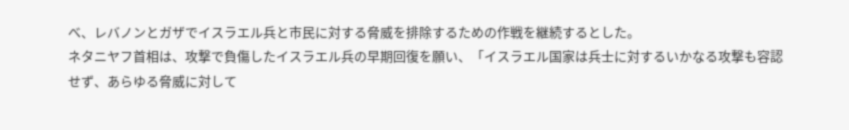べ、レバノンとガザでイスラエル兵と市民に対する脅威を排除するための作戦を継続するとした。
ネタニヤフ首相は、攻撃で負傷したイスラエル兵の早期回復を願い、「イスラエル国家は兵士に対するいかなる攻撃も容認せず、あらゆる脅威に対して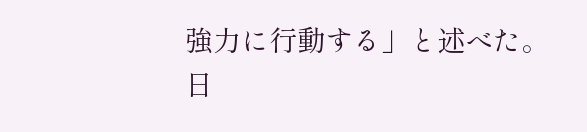強力に行動する」と述べた。
日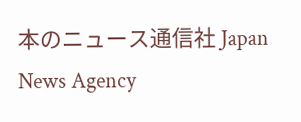本のニュース通信社 Japan News Agency